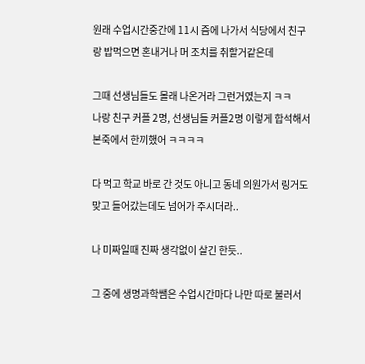원래 수업시간중간에 11시 즘에 나가서 식당에서 친구랑 밥먹으면 혼내거나 머 조치를 취할거같은데

그때 선생님들도 몰래 나온거라 그런거였는지 ㅋㅋ
나랑 친구 커플 2명, 선생님들 커플2명 이렇게 합석해서 본죽에서 한끼했어 ㅋㅋㅋㅋ

다 먹고 학교 바로 간 것도 아니고 동네 의원가서 링거도 맞고 들어갔는데도 넘어가 주시더라..

나 미짜일때 진짜 생각없이 살긴 한듯..

그 중에 생명과학쌤은 수업시간마다 나만 따로 불러서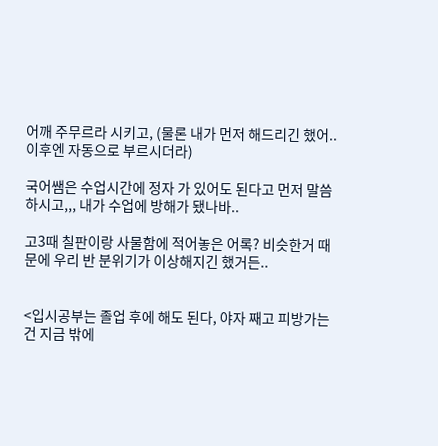어깨 주무르라 시키고, (물론 내가 먼저 해드리긴 했어.. 이후엔 자동으로 부르시더라)

국어쌤은 수업시간에 정자 가 있어도 된다고 먼저 말씀하시고,,, 내가 수업에 방해가 됐나바..

고3때 칠판이랑 사물함에 적어놓은 어록? 비슷한거 때문에 우리 반 분위기가 이상해지긴 했거든..


<입시공부는 졸업 후에 해도 된다, 야자 째고 피방가는건 지금 밖에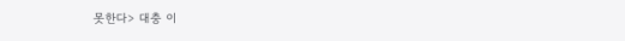못한다> 대충 이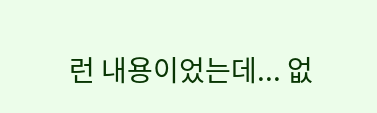런 내용이었는데... 없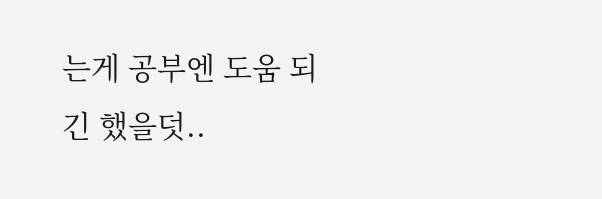는게 공부엔 도움 되긴 했을덧..